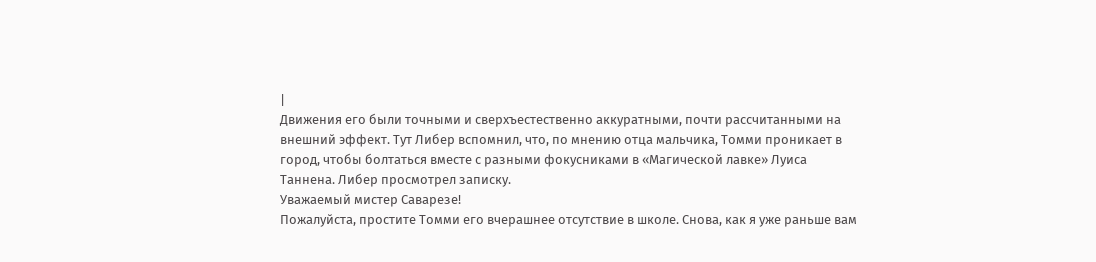|
Движения его были точными и сверхъестественно аккуратными, почти рассчитанными на внешний эффект. Тут Либер вспомнил, что, по мнению отца мальчика, Томми проникает в город, чтобы болтаться вместе с разными фокусниками в «Магической лавке» Луиса Таннена. Либер просмотрел записку.
Уважаемый мистер Саварезе!
Пожалуйста, простите Томми его вчерашнее отсутствие в школе. Снова, как я уже раньше вам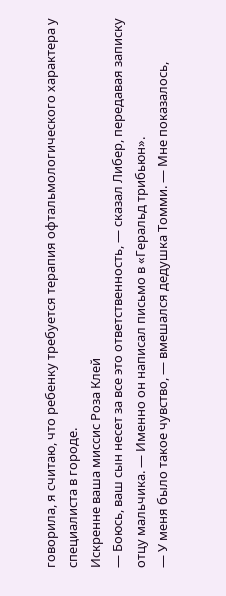говорила, я считаю, что ребенку требуется терапия офтальмологического характера у специалиста в городе.
Искренне ваша миссис Роза Клей
— Боюсь, ваш сын несет за все это ответственность, — сказал Либер, передавая записку отцу мальчика. — Именно он написал письмо в «Геральд трибьюн».
— У меня было такое чувство, — вмешался дедушка Томми. — Мне показалось,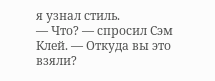я узнал стиль.
— Что? — спросил Сэм Клей. — Откуда вы это взяли?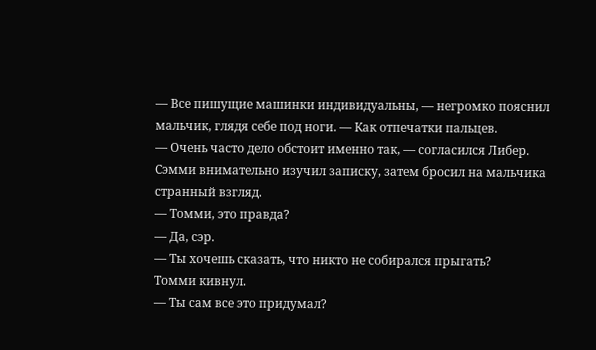— Все пишущие машинки индивидуальны, — негромко пояснил мальчик, глядя себе под ноги. — Как отпечатки пальцев.
— Очень часто дело обстоит именно так, — согласился Либер.
Сэмми внимательно изучил записку, затем бросил на мальчика странный взгляд.
— Томми, это правда?
— Да, сэр.
— Ты хочешь сказать, что никто не собирался прыгать?
Томми кивнул.
— Ты сам все это придумал?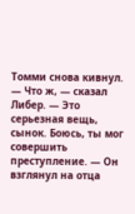Томми снова кивнул.
— Что ж, — сказал Либер. — Это серьезная вещь, сынок. Боюсь, ты мог совершить преступление. — Он взглянул на отца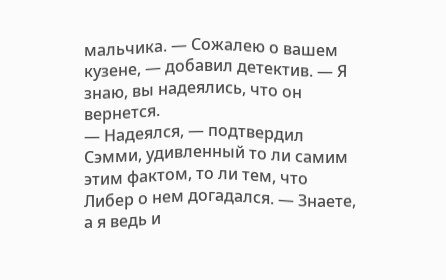мальчика. — Сожалею о вашем кузене, — добавил детектив. — Я знаю, вы надеялись, что он вернется.
— Надеялся, — подтвердил Сэмми, удивленный то ли самим этим фактом, то ли тем, что Либер о нем догадался. — Знаете, а я ведь и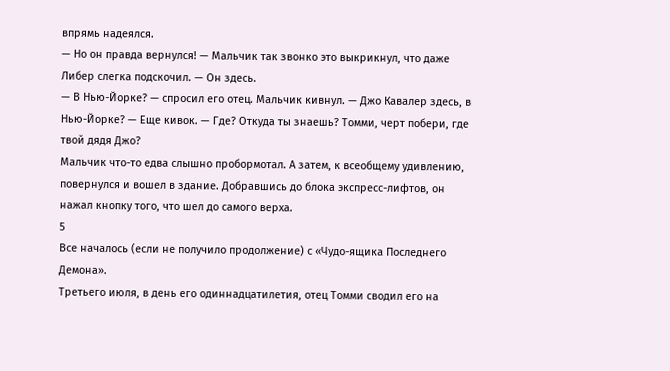впрямь надеялся.
— Но он правда вернулся! — Мальчик так звонко это выкрикнул, что даже Либер слегка подскочил. — Он здесь.
— В Нью-Йорке? — спросил его отец. Мальчик кивнул. — Джо Кавалер здесь, в Нью-Йорке? — Еще кивок. — Где? Откуда ты знаешь? Томми, черт побери, где твой дядя Джо?
Мальчик что-то едва слышно пробормотал. А затем, к всеобщему удивлению, повернулся и вошел в здание. Добравшись до блока экспресс-лифтов, он нажал кнопку того, что шел до самого верха.
5
Все началось (если не получило продолжение) с «Чудо-ящика Последнего Демона».
Третьего июля, в день его одиннадцатилетия, отец Томми сводил его на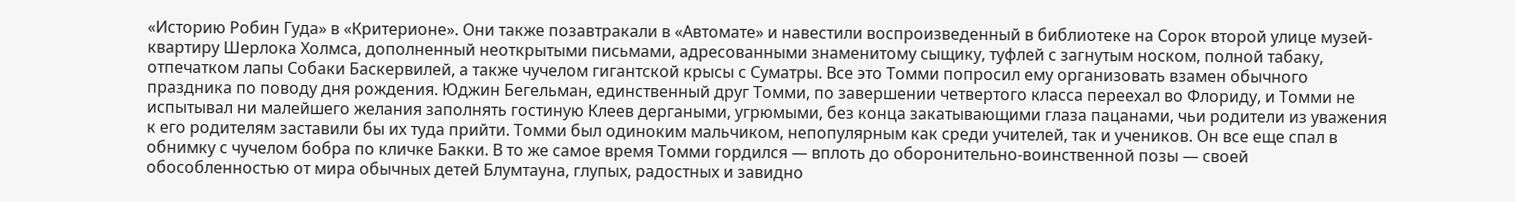«Историю Робин Гуда» в «Критерионе». Они также позавтракали в «Автомате» и навестили воспроизведенный в библиотеке на Сорок второй улице музей-квартиру Шерлока Холмса, дополненный неоткрытыми письмами, адресованными знаменитому сыщику, туфлей с загнутым носком, полной табаку, отпечатком лапы Собаки Баскервилей, а также чучелом гигантской крысы с Суматры. Все это Томми попросил ему организовать взамен обычного праздника по поводу дня рождения. Юджин Бегельман, единственный друг Томми, по завершении четвертого класса переехал во Флориду, и Томми не испытывал ни малейшего желания заполнять гостиную Клеев дергаными, угрюмыми, без конца закатывающими глаза пацанами, чьи родители из уважения к его родителям заставили бы их туда прийти. Томми был одиноким мальчиком, непопулярным как среди учителей, так и учеников. Он все еще спал в обнимку с чучелом бобра по кличке Бакки. В то же самое время Томми гордился — вплоть до оборонительно-воинственной позы — своей обособленностью от мира обычных детей Блумтауна, глупых, радостных и завидно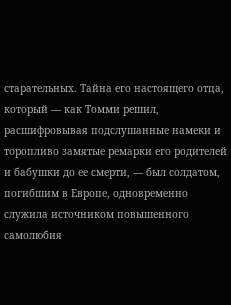старательных. Тайна его настоящего отца, который — как Томми решил, расшифровывая подслушанные намеки и торопливо замятые ремарки его родителей и бабушки до ее смерти, — был солдатом, погибшим в Европе, одновременно служила источником повышенного самолюбия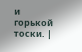и горькой тоски. |